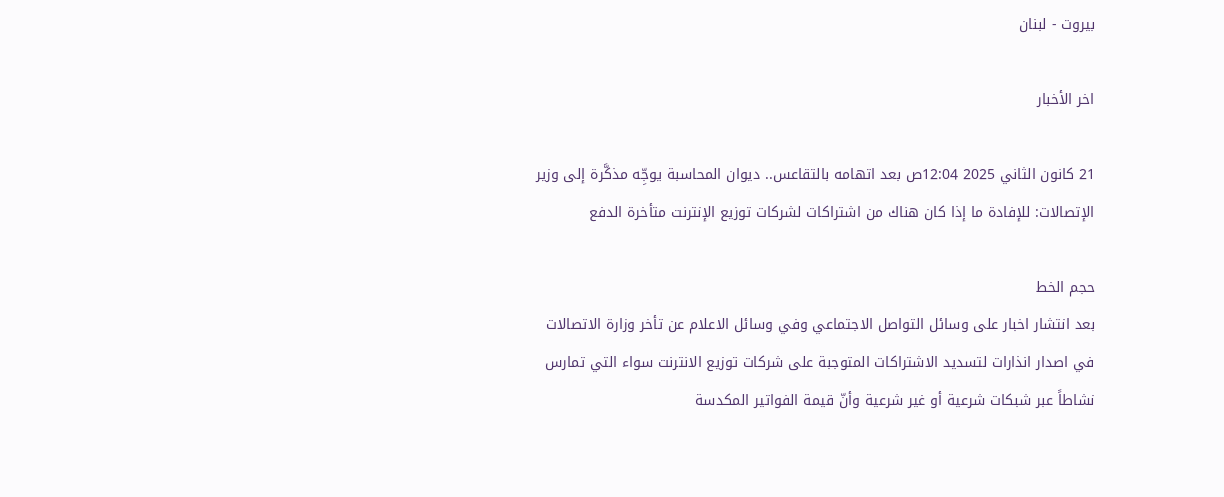بيروت - لبنان

اخر الأخبار

21 كانون الثاني 2025 12:04ص بعد اتهامه بالتقاعس.. ديوان المحاسبة يوجِّه مذكَّرة إلى وزير الإتصالات: للإفادة ما إذا كان هناك من اشتراكات لشركات توزيع الإنترنت متأخرة الدفع

حجم الخط
بعد انتشار اخبار على وسائل التواصل الاجتماعي وفي وسائل الاعلام عن تأخر وزارة الاتصالات في اصدار انذارات لتسديد الاشتراكات المتوجبة على شركات توزيع الانترنت سواء التي تمارس نشاطاً عبر شبكات شرعية أو غير شرعية وأنّ قيمة الفواتير المكدسة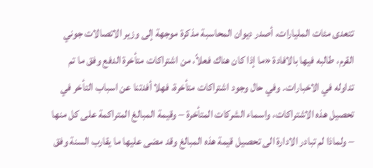تتعدى مئات المليارات، أصدر ديوان المحاسبة مذكرة موجهة إلى وزير الاتصالات جوني القرم، طالبه فيها بالافادة «ما إذا كان هناك فعلاً، من اشتراكات متأخرة الدفع وفق ما تم تداوله في الاخبارات. وفي حال وجود اشتراكات متأخرة، فهلا أفدتنا عن اسباب التأخر في تحصيل هذه الاشتراكات، واسماء الشركات المتأخرة – وقيمة المبالغ المتراكمة على كل منها – ولماذا لم تبادر الادارة الى تحصيل قيمة هذه المبالغ وقد مضى عليها ما يقارب السنة وفق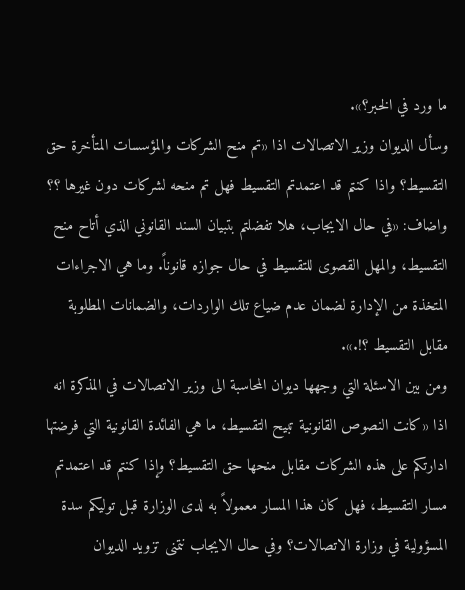ما ورد في الخبر؟».
وسأل الديوان وزير الاتصالات اذا «تم منح الشركات والمؤسسات المتأخرة حق التقسيط؟ واذا كنتم قد اعتمدتم التقسيط فهل تم منحه لشركات دون غيرها ؟؟
واضاف: «في حال الايجاب، هلا تفضلتم بتبيان السند القانوني الذي أتاح منح التقسيط، والمهل القصوى للتقسيط في حال جوازه قانوناً. وما هي الاجراءات المتخذة من الإدارة لضمان عدم ضياع تلك الواردات، والضمانات المطلوبة مقابل التقسيط ؟!.».
ومن بين الاسئلة التي وجهها ديوان المحاسبة الى وزير الاتصالات في المذكرة انه اذا «كانت النصوص القانونية تبيح التقسيط، ما هي الفائدة القانونية التي فرضتها ادارتكم على هذه الشركات مقابل منحها حق التقسيط؟ وإذا كنتم قد اعتمدتم مسار التقسيط، فهل كان هذا المسار معمولاً به لدى الوزارة قبل توليكم سدة المسؤولية في وزارة الاتصالات؟ وفي حال الايجاب نتمنى تزويد الديوان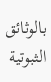بالوثائق الثبوتية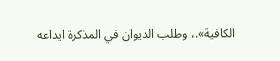الكافية».، وطلب الديوان في المذكرة ايداعه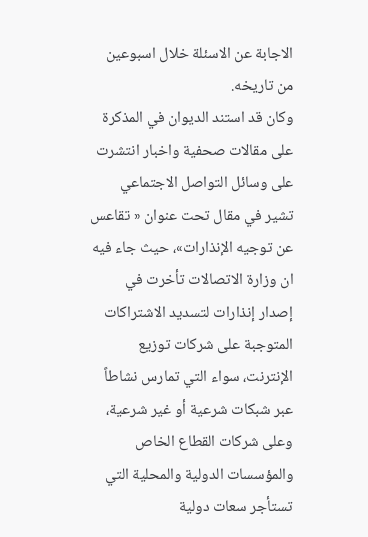الاجابة عن الاسئلة خلال اسبوعين من تاريخه.
وكان قد استند الديوان في المذكرة على مقالات صحفية واخبار انتشرت على وسائل التواصل الاجتماعي تشير في مقال تحت عنوان « تقاعس عن توجيه الإنذارات»، حيث جاء فيه ان وزارة الاتصالات تأخرت في إصدار إنذارات لتسديد الاشتراكات المتوجبة على شركات توزيع الإنترنت، سواء التي تمارس نشاطاً عبر شبكات شرعية أو غير شرعية، وعلى شركات القطاع الخاص والمؤسسات الدولية والمحلية التي تستأجر سعات دولية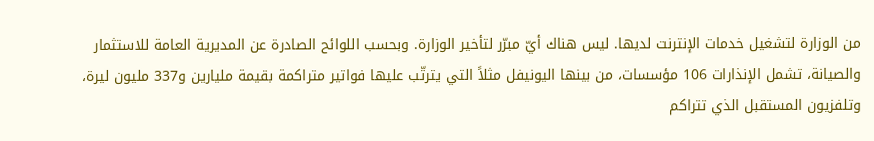من الوزارة لتشغيل خدمات الإنترنت لديها. ليس هناك أيّ مبرّر لتأخير الوزارة. وبحسب اللوائح الصادرة عن المديرية العامة للاستثمار والصيانة، تشمل الإنذارات 106 مؤسسات، من بينها اليونيفل مثلاً التي يترتّب عليها فواتير متراكمة بقيمة مليارين و337 مليون ليرة، وتلفزيون المستقبل الذي تتراكم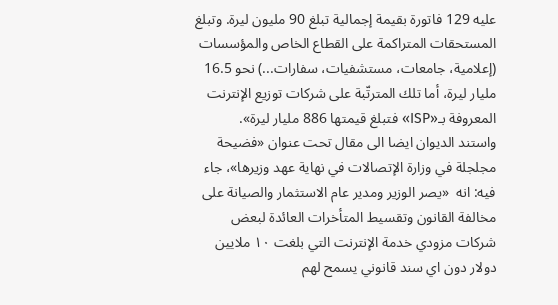عليه 129 فاتورة بقيمة إجمالية تبلغ 90 مليون ليرة. وتبلغ المستحقات المتراكمة على القطاع الخاص والمؤسسات (إعلامية، جامعات، مستشفيات، سفارات...) نحو 16.5 مليار ليرة، أما تلك المترتّبة على شركات توزيع الإنترنت المعروفة بـ«ISP» فتبلغ قيمتها 886 مليار ليرة».
واستند الديوان ايضا الى مقال تحت عنوان «فضيحة مجلجلة في وزارة الإتصالات في نهاية عهد وزيرها»، جاء فيه: انه  «يصر الوزير ومدير عام الاستثمار والصيانة على مخالفة القانون وتقسيط المتأخرات العائدة لبعض شركات مزودي خدمة الإنترنت التي بلغت ١٠ ملايين دولار دون اي سند قانوني يسمح لهم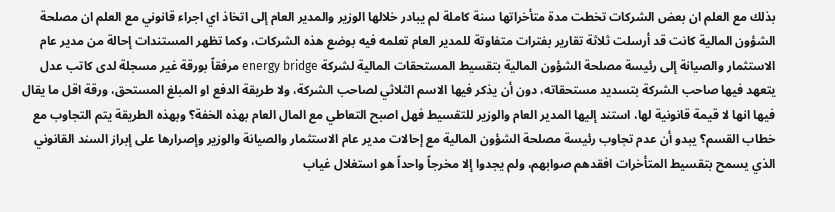بذلك مع العلم ان بعض الشركات تخطت مدة متأخراتها سنة كاملة لم يبادر خلالها الوزير والمدير العام إلى اتخاذ اي اجراء قانوني مع العلم ان مصلحة الشؤون المالية كانت قد أرسلت ثلاثة تقارير بفترات متفاوتة للمدير العام تعلمه فيه بوضع هذه الشركات، وكما تظهر المستندات إحالة من مدير عام الاستثمار والصيانة إلى رئيسة مصلحة الشؤون المالية بتقسيط المستحقات المالية لشركة energy bridge مرفقاً بورقة غير مسجلة لدى كاتب عدل يتعهد فيها صاحب الشركة بتسديد مستحقاته، دون أن يذكر فيها الاسم الثلاثي لصاحب الشركة، ولا طريقة الدفع او المبلغ المستحق، ورقة اقل ما يقال فيها انها لا قيمة قانونية لها، استند إليها المدير العام والوزير للتقسيط فهل اصبح التعاطي مع المال العام بهذه الخفة؟ وبهذه الطريقة يتم التجاوب مع خطاب القسم؟ يبدو أن عدم تجاوب رئيسة مصلحة الشؤون المالية مع إحالات مدير عام الاستثمار والصيانة والوزير وإصرارها على إبراز السند القانوني الذي يسمح بتقسيط المتأخرات افقدهم صوابهم، ولم يجدوا إلا مخرجاً واحداً هو استغلال غياب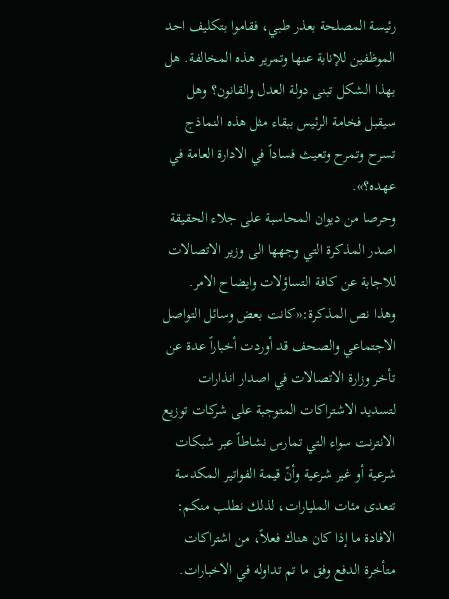رئيسة المصلحة بعذر طبي، فقاموا بتكليف احد الموظفين للإنابة عنها وتمرير هذه المخالفة. هل بهذا الشكل تبنى دولة العدل والقانون؟ وهل سيقبل فخامة الرئيس ببقاء مثل هذه النماذج تسرح وتمرح وتعيث فساداً في الادارة العامة في عهده؟».
وحرصا من ديوان المحاسبة على جلاء الحقيقة اصدر المذكرة التي وجهها الى وزير الاتصالات للاجابة عن كافة التساؤلات وايضاح الامر.
وهذا نص المذكرة:«كانت بعض وسائل التواصل الاجتماعي والصحف قد أوردت أخباراً عدة عن تأخر وزارة الاتصالات في اصدار انذارات لتسديد الاشتراكات المتوجبة على شركات توزيع الانترنت سواء التي تمارس نشاطاً عبر شبكات شرعية أو غير شرعية وأنّ قيمة الفواتير المكدسة تتعدى مئات المليارات، لذلك نطلب منكم: الافادة ما إذا كان هناك فعلاً، من اشتراكات متأخرة الدفع وفق ما تم تداوله في الاخبارات.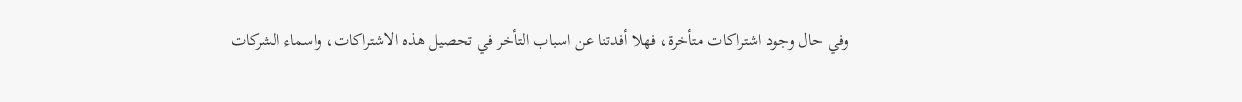وفي حال وجود اشتراكات متأخرة، فهلا أفدتنا عن اسباب التأخر في تحصيل هذه الاشتراكات، واسماء الشركات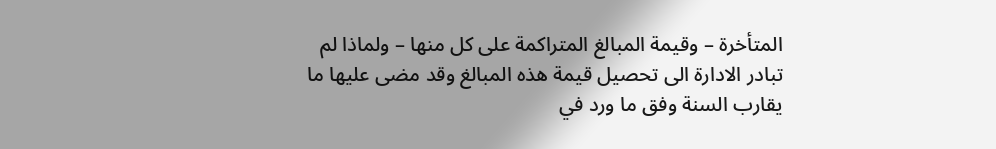المتأخرة – وقيمة المبالغ المتراكمة على كل منها – ولماذا لم تبادر الادارة الى تحصيل قيمة هذه المبالغ وقد مضى عليها ما يقارب السنة وفق ما ورد في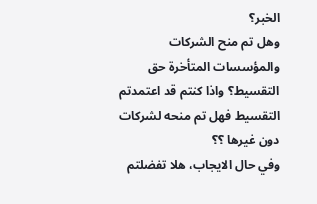الخبر؟
وهل تم منح الشركات والمؤسسات المتأخرة حق التقسيط؟ واذا كنتم قد اعتمدتم التقسيط فهل تم منحه لشركات دون غيرها ؟؟
وفي حال الايجاب، هلا تفضلتم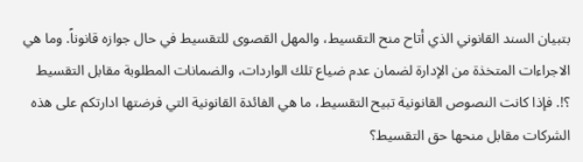بتبيان السند القانوني الذي أتاح منح التقسيط، والمهل القصوى للتقسيط في حال جوازه قانوناً. وما هي الاجراءات المتخذة من الإدارة لضمان عدم ضياع تلك الواردات، والضمانات المطلوبة مقابل التقسيط ؟!. فإذا كانت النصوص القانونية تبيح التقسيط، ما هي الفائدة القانونية التي فرضتها ادارتكم على هذه الشركات مقابل منحها حق التقسيط؟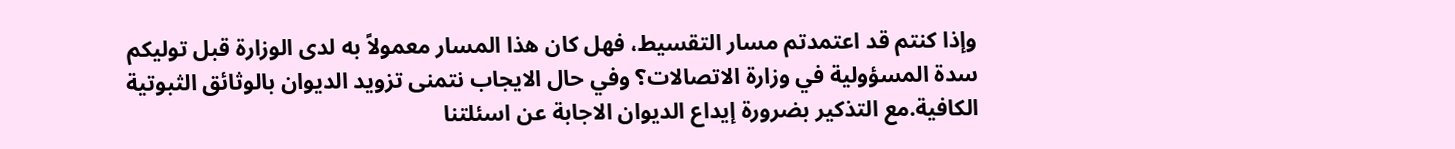وإذا كنتم قد اعتمدتم مسار التقسيط، فهل كان هذا المسار معمولاً به لدى الوزارة قبل توليكم سدة المسؤولية في وزارة الاتصالات؟ وفي حال الايجاب نتمنى تزويد الديوان بالوثائق الثبوتية الكافية.مع التذكير بضرورة إيداع الديوان الاجابة عن اسئلتنا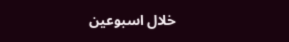خلال اسبوعين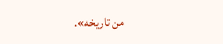من تاريخه».